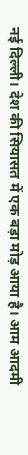नई दिल्ली। देश की सियासत में एक बड़ा मोड़ आया है। आम आदमी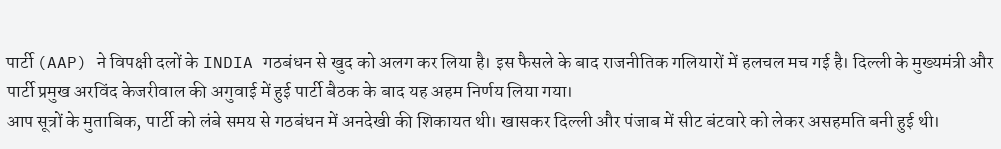पार्टी (AAP) ने विपक्षी दलों के INDIA गठबंधन से खुद को अलग कर लिया है। इस फैसले के बाद राजनीतिक गलियारों में हलचल मच गई है। दिल्ली के मुख्यमंत्री और पार्टी प्रमुख अरविंद केजरीवाल की अगुवाई में हुई पार्टी बैठक के बाद यह अहम निर्णय लिया गया।
आप सूत्रों के मुताबिक, पार्टी को लंबे समय से गठबंधन में अनदेखी की शिकायत थी। खासकर दिल्ली और पंजाब में सीट बंटवारे को लेकर असहमति बनी हुई थी।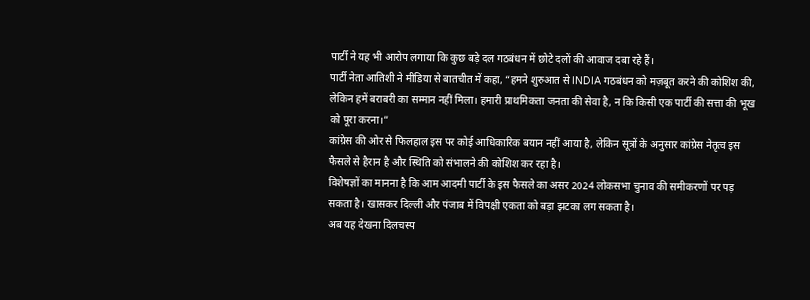पार्टी ने यह भी आरोप लगाया कि कुछ बड़े दल गठबंधन में छोटे दलों की आवाज दबा रहे हैं।
पार्टी नेता आतिशी ने मीडिया से बातचीत में कहा, “हमने शुरुआत से INDIA गठबंधन को मज़बूत करने की कोशिश की, लेकिन हमें बराबरी का सम्मान नहीं मिला। हमारी प्राथमिकता जनता की सेवा है, न कि किसी एक पार्टी की सत्ता की भूख को पूरा करना।”
कांग्रेस की ओर से फिलहाल इस पर कोई आधिकारिक बयान नहीं आया है, लेकिन सूत्रों के अनुसार कांग्रेस नेतृत्व इस फैसले से हैरान है और स्थिति को संभालने की कोशिश कर रहा है।
विशेषज्ञों का मानना है कि आम आदमी पार्टी के इस फैसले का असर 2024 लोकसभा चुनाव की समीकरणों पर पड़ सकता है। खासकर दिल्ली और पंजाब में विपक्षी एकता को बड़ा झटका लग सकता है।
अब यह देखना दिलचस्प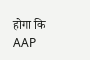होगा कि AAP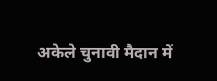अकेले चुनावी मैदान में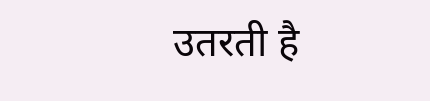उतरती है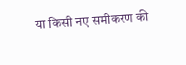या किसी नए समीकरण की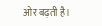ओर बढ़ती है।